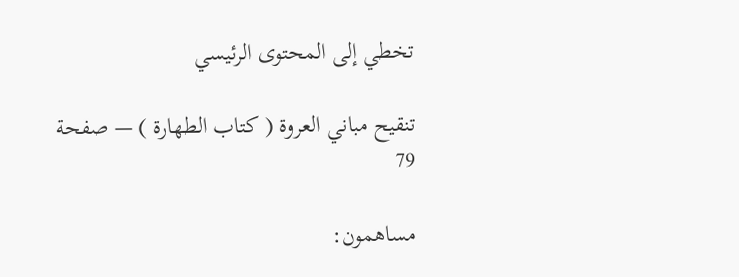تخطي إلى المحتوى الرئيسي

تنقيح مباني العروة ( كتاب الطهارة ) — صفحة 79

مساهمون: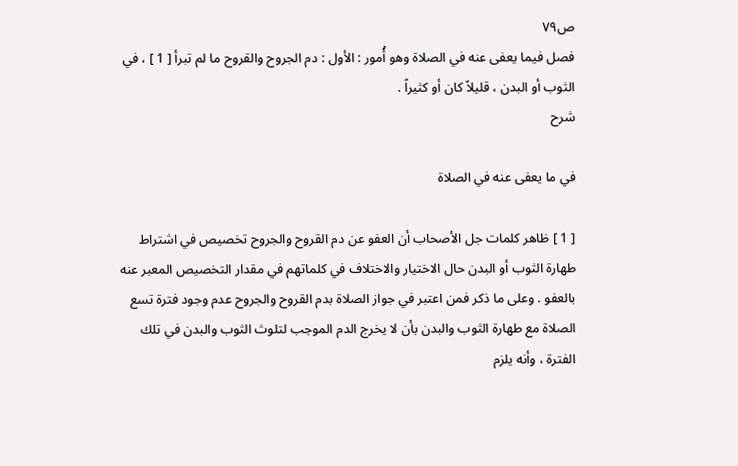ص٧٩
فصل فيما يعفى عنه في الصلاة وهو أُمور : الأول : دم الجروح والقروح ما لم تبرأ [ 1 ] ، في الثوب أو البدن ، قليلاً كان أو كثيراً .
شرح

في ما يعفى عنه في الصلاة

[ 1 ] ظاهر كلمات جل الأصحاب أن العفو عن دم القروح والجروح تخصيص في اشتراط طهارة الثوب أو البدن حال الاختيار والاختلاف في كلماتهم في مقدار التخصيص المعبر عنه بالعفو . وعلى ما ذكر فمن اعتبر في جواز الصلاة بدم القروح والجروح عدم وجود فترة تسع الصلاة مع طهارة الثوب والبدن بأن لا يخرج الدم الموجب لتلوث الثوب والبدن في تلك الفترة ، وأنه يلزم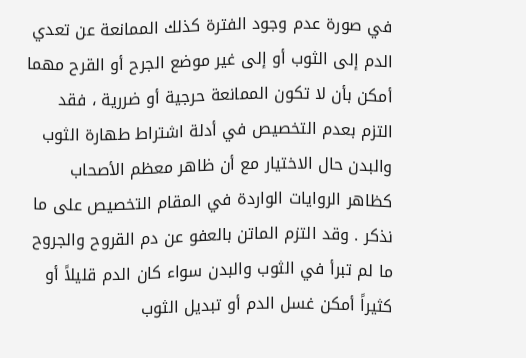في صورة عدم وجود الفترة كذلك الممانعة عن تعدي الدم إلى الثوب أو إلى غير موضع الجرح أو القرح مهما أمكن بأن لا تكون الممانعة حرجية أو ضررية ، فقد التزم بعدم التخصيص في أدلة اشتراط طهارة الثوب والبدن حال الاختيار مع أن ظاهر معظم الأصحاب كظاهر الروايات الواردة في المقام التخصيص على ما نذكر . وقد التزم الماتن بالعفو عن دم القروح والجروح ما لم تبرأ في الثوب والبدن سواء كان الدم قليلاً أو كثيراً أمكن غسل الدم أو تبديل الثوب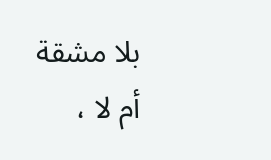بلا مشقة أم لا ،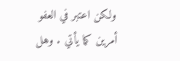ولكن اعتبر في العفو أمرين كما يأتي . وهل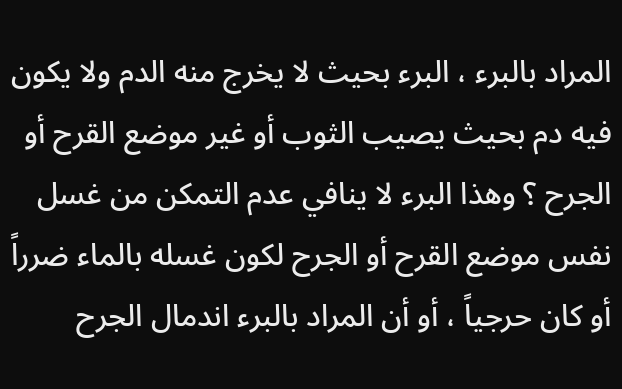المراد بالبرء ، البرء بحيث لا يخرج منه الدم ولا يكون فيه دم بحيث يصيب الثوب أو غير موضع القرح أو الجرح ؟ وهذا البرء لا ينافي عدم التمكن من غسل نفس موضع القرح أو الجرح لكون غسله بالماء ضرراً أو كان حرجياً ، أو أن المراد بالبرء اندمال الجرح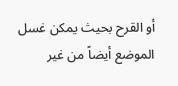أو القرح بحيث يمكن غسل الموضع أيضاً من غير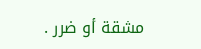مشقة أو ضرر .